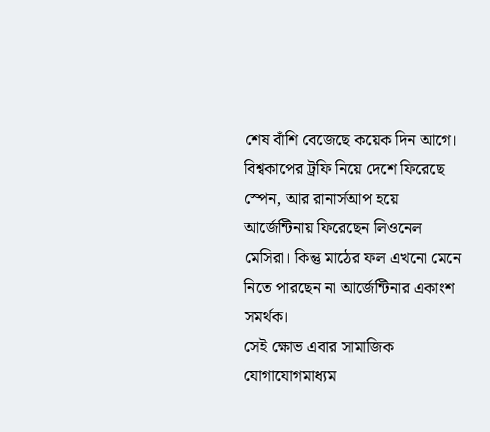শেষ বাঁশি বেজেছে কয়েক দিন আগে। বিশ্বকাপের ট্রফি নিয়ে দেশে ফিরেছে স্পেন, আর রানার্সআপ হয়ে আর্জেন্টিনায় ফিরেছেন লিওনেল মেসিরা। কিন্তু মাঠের ফল এখনো মেনে নিতে পারছেন না আর্জেন্টিনার একাংশ সমর্থক।
সেই ক্ষোভ এবার সামাজিক যোগাযোগমাধ্যম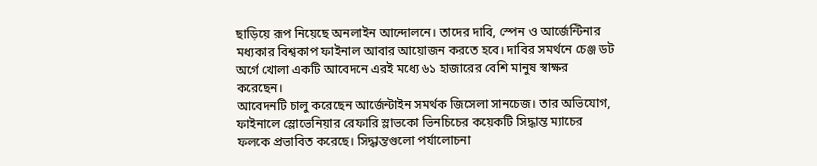ছাড়িয়ে রূপ নিয়েছে অনলাইন আন্দোলনে। তাদের দাবি, স্পেন ও আর্জেন্টিনার মধ্যকার বিশ্বকাপ ফাইনাল আবার আয়োজন করতে হবে। দাবির সমর্থনে চেঞ্জ ডট অর্গে খোলা একটি আবেদনে এরই মধ্যে ৬১ হাজারের বেশি মানুষ স্বাক্ষর করেছেন।
আবেদনটি চালু করেছেন আর্জেন্টাইন সমর্থক জিসেলা সানচেজ। তার অভিযোগ, ফাইনালে স্লোভেনিয়ার রেফারি স্লাভকো ভিনচিচের কয়েকটি সিদ্ধান্ত ম্যাচের ফলকে প্রভাবিত করেছে। সিদ্ধান্তগুলো পর্যালোচনা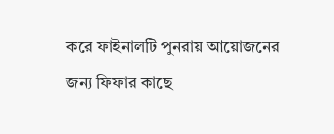করে ফাইনালটি পুনরায় আয়োজনের জন্য ফিফার কাছে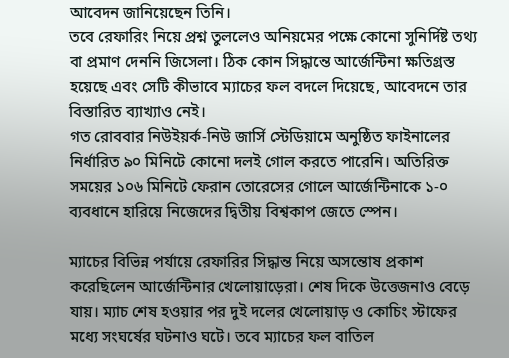আবেদন জানিয়েছেন তিনি।
তবে রেফারিং নিয়ে প্রশ্ন তুললেও অনিয়মের পক্ষে কোনো সুনির্দিষ্ট তথ্য বা প্রমাণ দেননি জিসেলা। ঠিক কোন সিদ্ধান্তে আর্জেন্টিনা ক্ষতিগ্রস্ত হয়েছে এবং সেটি কীভাবে ম্যাচের ফল বদলে দিয়েছে, আবেদনে তার বিস্তারিত ব্যাখ্যাও নেই।
গত রোববার নিউইয়র্ক-নিউ জার্সি স্টেডিয়ামে অনুষ্ঠিত ফাইনালের নির্ধারিত ৯০ মিনিটে কোনো দলই গোল করতে পারেনি। অতিরিক্ত সময়ের ১০৬ মিনিটে ফেরান তোরেসের গোলে আর্জেন্টিনাকে ১-০ ব্যবধানে হারিয়ে নিজেদের দ্বিতীয় বিশ্বকাপ জেতে স্পেন।

ম্যাচের বিভিন্ন পর্যায়ে রেফারির সিদ্ধান্ত নিয়ে অসন্তোষ প্রকাশ করেছিলেন আর্জেন্টিনার খেলোয়াড়েরা। শেষ দিকে উত্তেজনাও বেড়ে যায়। ম্যাচ শেষ হওয়ার পর দুই দলের খেলোয়াড় ও কোচিং স্টাফের মধ্যে সংঘর্ষের ঘটনাও ঘটে। তবে ম্যাচের ফল বাতিল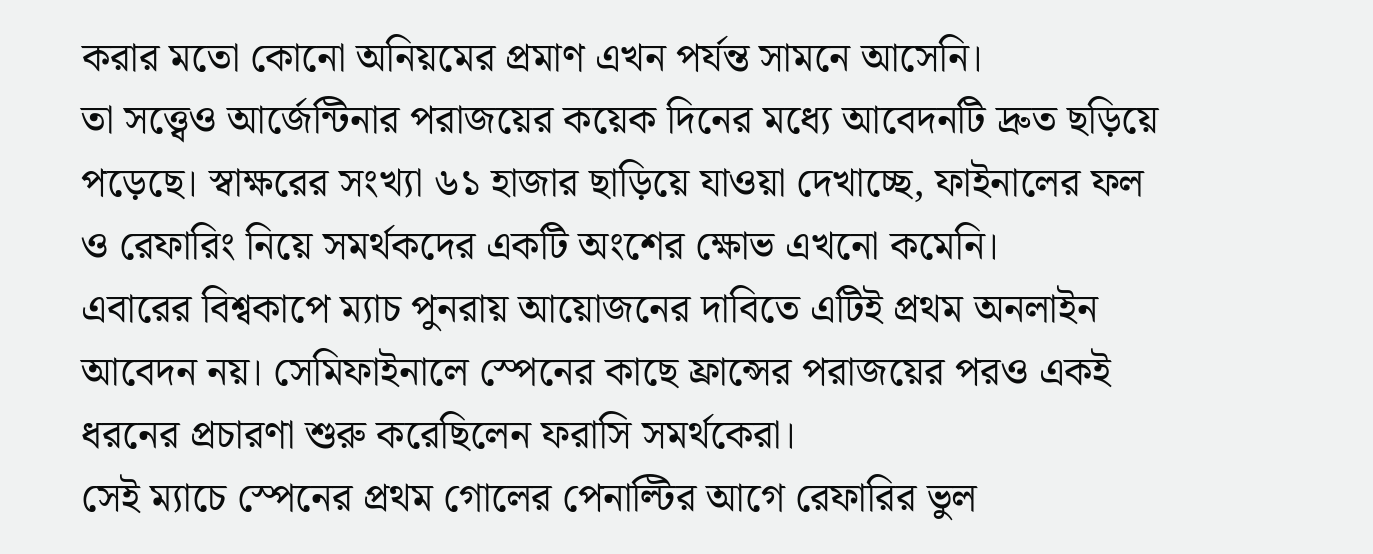করার মতো কোনো অনিয়মের প্রমাণ এখন পর্যন্ত সামনে আসেনি।
তা সত্ত্বেও আর্জেন্টিনার পরাজয়ের কয়েক দিনের মধ্যে আবেদনটি দ্রুত ছড়িয়ে পড়েছে। স্বাক্ষরের সংখ্যা ৬১ হাজার ছাড়িয়ে যাওয়া দেখাচ্ছে, ফাইনালের ফল ও রেফারিং নিয়ে সমর্থকদের একটি অংশের ক্ষোভ এখনো কমেনি।
এবারের বিশ্বকাপে ম্যাচ পুনরায় আয়োজনের দাবিতে এটিই প্রথম অনলাইন আবেদন নয়। সেমিফাইনালে স্পেনের কাছে ফ্রান্সের পরাজয়ের পরও একই ধরনের প্রচারণা শুরু করেছিলেন ফরাসি সমর্থকেরা।
সেই ম্যাচে স্পেনের প্রথম গোলের পেনাল্টির আগে রেফারির ভুল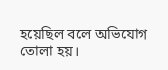হয়েছিল বলে অভিযোগ তোলা হয়।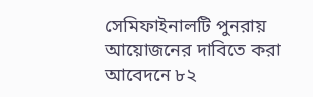সেমিফাইনালটি পুনরায় আয়োজনের দাবিতে করা আবেদনে ৮২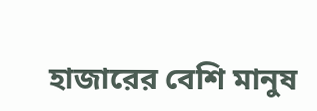হাজারের বেশি মানুষ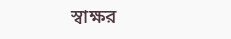স্বাক্ষর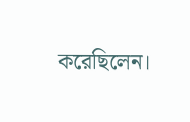করেছিলেন।